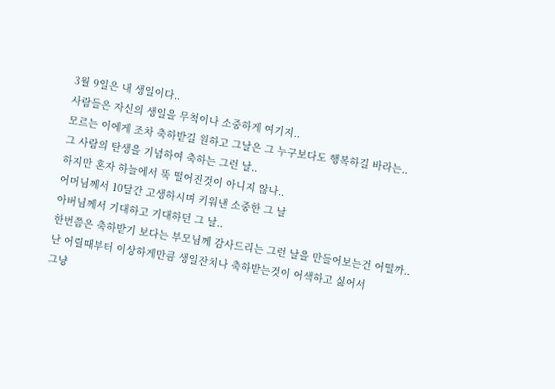3월 9일은 내 생일이다..
사람들은 자신의 생일을 무척이나 소중하게 여기지..
모르는 이에게 조차 축하받길 원하고 그날은 그 누구보다도 행복하길 바라는..
그 사람의 탄생을 기념하여 축하는 그런 날..
하지만 혼자 하늘에서 뚝 떨어진것이 아니지 않나..
어머님께서 10달간 고생하시며 키워낸 소중한 그 날
아버님께서 기대하고 기대하던 그 날..
한번쯤은 축하받기 보다는 부모님께 감사드리는 그런 날을 만들어보는건 어떨까..
난 어릴때부터 이상하게만큼 생일잔치나 축하받는것이 어색하고 싫어서
그냥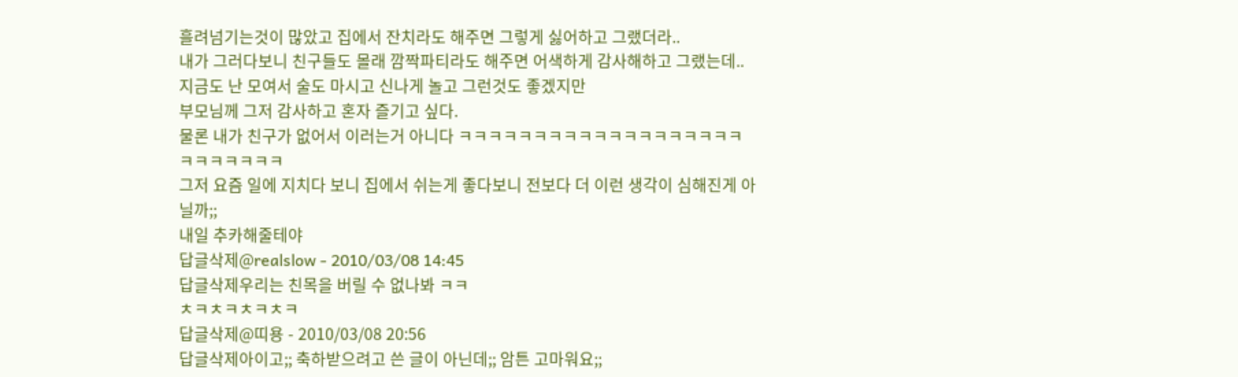흘려넘기는것이 많았고 집에서 잔치라도 해주면 그렇게 싫어하고 그랬더라..
내가 그러다보니 친구들도 몰래 깜짝파티라도 해주면 어색하게 감사해하고 그랬는데..
지금도 난 모여서 술도 마시고 신나게 놀고 그런것도 좋겠지만
부모님께 그저 감사하고 혼자 즐기고 싶다.
물론 내가 친구가 없어서 이러는거 아니다 ㅋㅋㅋㅋㅋㅋㅋㅋㅋㅋㅋㅋㅋㅋㅋㅋㅋㅋㅋㅋㅋㅋㅋㅋㅋㅋ
그저 요즘 일에 지치다 보니 집에서 쉬는게 좋다보니 전보다 더 이런 생각이 심해진게 아닐까;;
내일 추카해줄테야
답글삭제@realslow - 2010/03/08 14:45
답글삭제우리는 친목을 버릴 수 없나봐 ㅋㅋ
ㅊㅋㅊㅋㅊㅋㅊㅋ
답글삭제@띠용 - 2010/03/08 20:56
답글삭제아이고;; 축하받으려고 쓴 글이 아닌데;; 암튼 고마워요;;